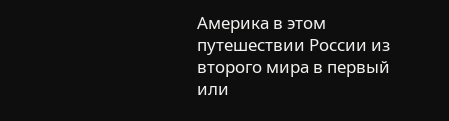Америка в этом путешествии России из второго мира в первый или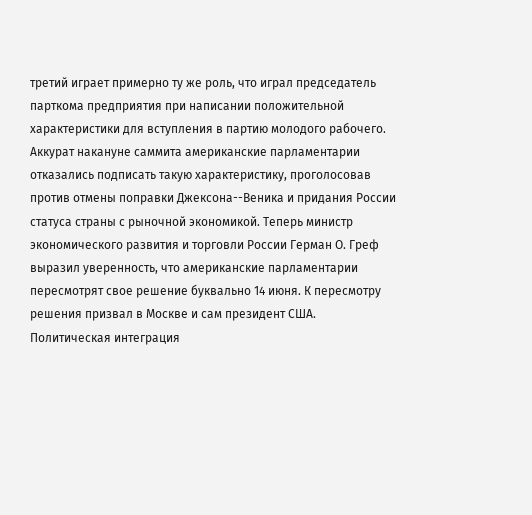третий играет примерно ту же роль, что играл председатель парткома предприятия при написании положительной характеристики для вступления в партию молодого рабочего. Аккурат накануне саммита американские парламентарии отказались подписать такую характеристику, проголосовав против отмены поправки Джексона--Веника и придания России статуса страны с рыночной экономикой. Теперь министр экономического развития и торговли России Герман О. Греф выразил уверенность, что американские парламентарии пересмотрят свое решение буквально 14 июня. К пересмотру решения призвал в Москве и сам президент США.
Политическая интеграция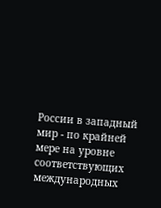России в западный мир - по крайней мере на уровне соответствующих международных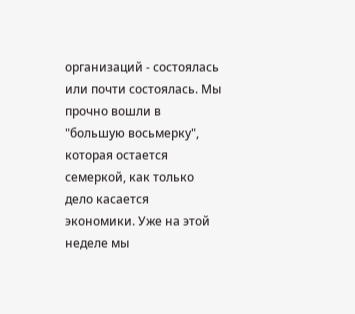организаций - состоялась или почти состоялась. Мы прочно вошли в "большую восьмерку", которая остается семеркой, как только дело касается экономики. Уже на этой неделе мы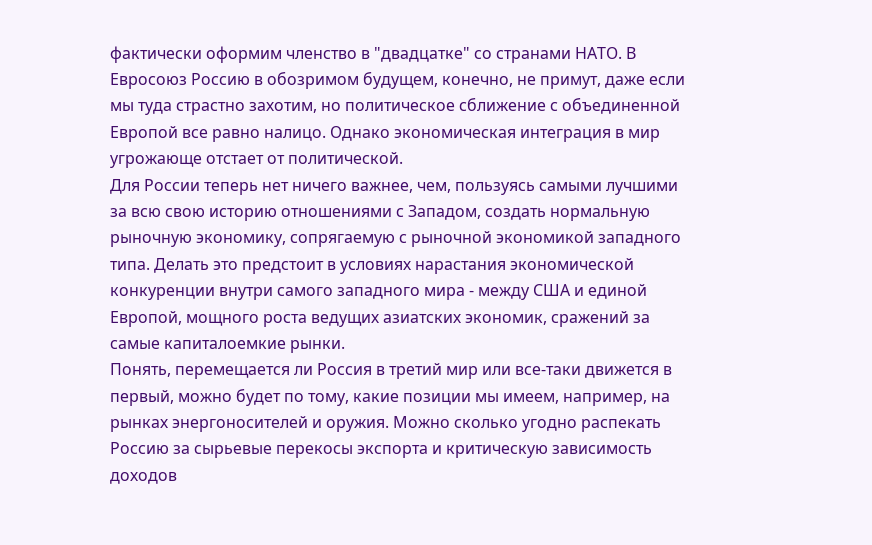фактически оформим членство в "двадцатке" со странами НАТО. В Евросоюз Россию в обозримом будущем, конечно, не примут, даже если мы туда страстно захотим, но политическое сближение с объединенной Европой все равно налицо. Однако экономическая интеграция в мир угрожающе отстает от политической.
Для России теперь нет ничего важнее, чем, пользуясь самыми лучшими за всю свою историю отношениями с Западом, создать нормальную рыночную экономику, сопрягаемую с рыночной экономикой западного типа. Делать это предстоит в условиях нарастания экономической конкуренции внутри самого западного мира - между США и единой Европой, мощного роста ведущих азиатских экономик, сражений за самые капиталоемкие рынки.
Понять, перемещается ли Россия в третий мир или все-таки движется в первый, можно будет по тому, какие позиции мы имеем, например, на рынках энергоносителей и оружия. Можно сколько угодно распекать Россию за сырьевые перекосы экспорта и критическую зависимость доходов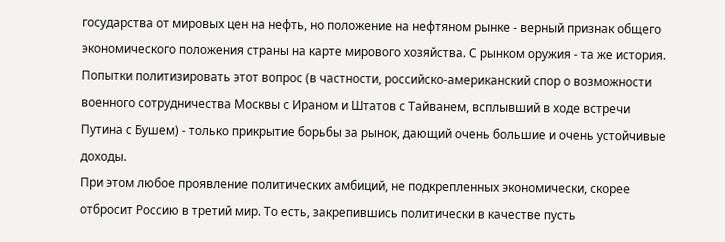государства от мировых цен на нефть, но положение на нефтяном рынке - верный признак общего экономического положения страны на карте мирового хозяйства. С рынком оружия - та же история. Попытки политизировать этот вопрос (в частности, российско-американский спор о возможности военного сотрудничества Москвы с Ираном и Штатов с Тайванем, всплывший в ходе встречи Путина с Бушем) - только прикрытие борьбы за рынок, дающий очень большие и очень устойчивые доходы.
При этом любое проявление политических амбиций, не подкрепленных экономически, скорее отбросит Россию в третий мир. То есть, закрепившись политически в качестве пусть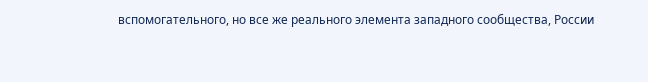вспомогательного, но все же реального элемента западного сообщества, России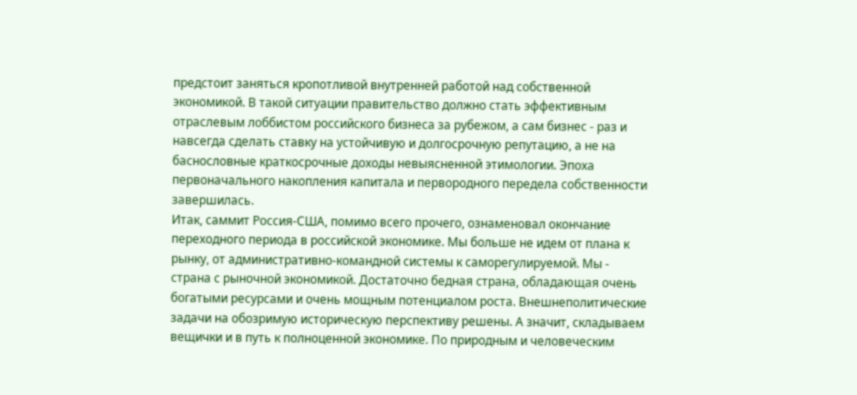предстоит заняться кропотливой внутренней работой над собственной экономикой. В такой ситуации правительство должно стать эффективным отраслевым лоббистом российского бизнеса за рубежом, а сам бизнес - раз и навсегда сделать ставку на устойчивую и долгосрочную репутацию, а не на баснословные краткосрочные доходы невыясненной этимологии. Эпоха первоначального накопления капитала и первородного передела собственности завершилась.
Итак, саммит Россия-США, помимо всего прочего, ознаменовал окончание переходного периода в российской экономике. Мы больше не идем от плана к рынку, от административно-командной системы к саморегулируемой. Мы - страна с рыночной экономикой. Достаточно бедная страна, обладающая очень богатыми ресурсами и очень мощным потенциалом роста. Внешнеполитические задачи на обозримую историческую перспективу решены. А значит, складываем вещички и в путь к полноценной экономике. По природным и человеческим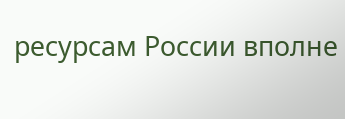ресурсам России вполне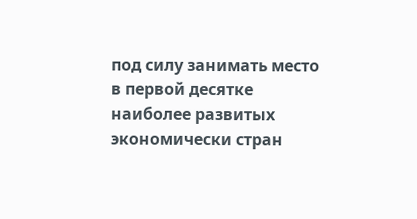под силу занимать место в первой десятке наиболее развитых экономически стран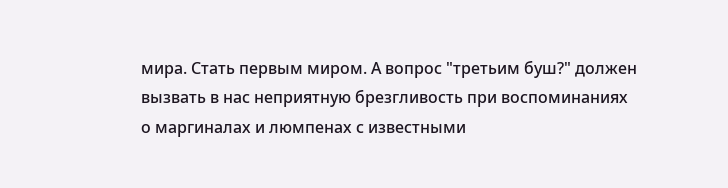мира. Стать первым миром. А вопрос "третьим буш?" должен вызвать в нас неприятную брезгливость при воспоминаниях о маргиналах и люмпенах с известными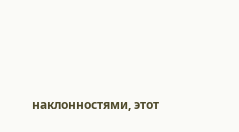наклонностями, этот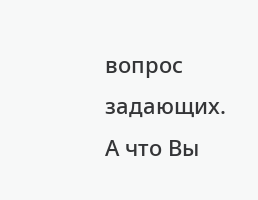вопрос задающих.
А что Вы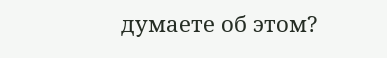думаете об этом?